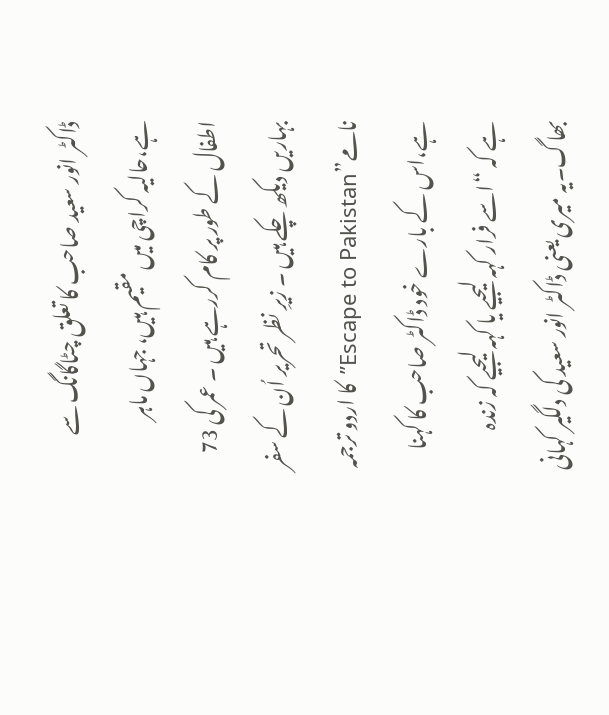ڈاکٹر انور سعید صاحب کا تعلق چٹاگانگ سے ہے،حالیہ کراچی میں مقیم ہیں، جہاں ماہر اطفال کے طور پر کام کررہے ہیں ۔ عمر کی 73 بہاریں دیکھ چکے ہیں ۔ زیرِ نظر تحریر اُن کے سفر نامے”Escape to Pakistan”کا اردو ترجمہ ہے،اس کے بارے خود ڈاکٹر صاحب کا کہنا ہے کہ “اسے فرار کہہ لیجیے یا کہہ لیجیے کہ زندہ بھاگ۔یہ میری یعنی ڈاکٹر انور سعید کی دلگیر کہانی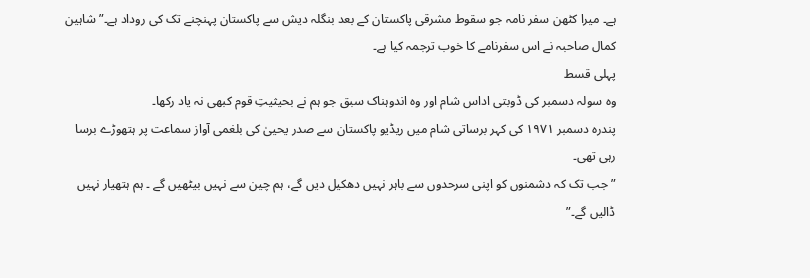ہے۔ میرا کٹھن سفر نامہ جو سقوط مشرقی پاکستان کے بعد بنگلہ دیش سے پاکستان پہنچنے تک کی روداد ہے۔” شاہین کمال صاحبہ نے اس سفرنامے کا خوب ترجمہ کیا ہے۔
پہلی قسط
وہ سولہ دسمبر کی ڈوبتی اداس شام اور وہ اندوہناک سبق جو ہم نے بحیثیتِ قوم کبھی نہ یاد رکھا۔
پندرہ دسمبر ١٩٧١ کی کہر برساتی شام میں ریڈیو پاکستان سے صدر یحییٰ کی بلغمی آواز سماعت پر ہتھوڑے برسا رہی تھی۔
” جب تک کہ دشمنوں کو اپنی سرحدوں سے باہر نہیں دھکیل دیں گے، ہم چین سے نہیں بیٹھیں گے ۔ ہم ہتھیار نہیں ڈالیں گے۔”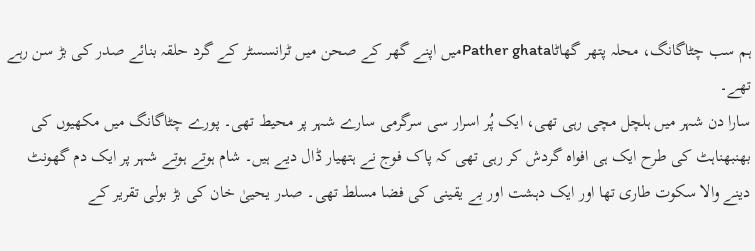ہم سب چٹاگانگ، محلہ پتھر گھاٹاPather ghataمیں اپنے گھر کے صحن میں ٹرانسسٹر کے گرد حلقہ بنائے صدر کی بڑ سن رہے تھے۔
سارا دن شہر میں ہلچل مچی رہی تھی، ایک پُر اسرار سی سرگرمی سارے شہر پر محیط تھی۔ پورے چٹاگانگ میں مکھیوں کی بھنبھناہٹ کی طرح ایک ہی افواہ گردش کر رہی تھی کہ پاک فوج نے ہتھیار ڈال دیے ہیں۔ شام ہوتے ہوتے شہر پر ایک دم گھونٹ دینے والا سکوت طاری تھا اور ایک دہشت اور بے یقینی کی فضا مسلط تھی۔ صدر یحییٰ خان کی بڑ بولی تقریر کے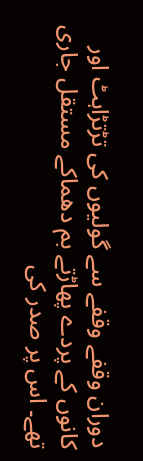دوران وقفے وقفے سے گولیوں کی تڑتڑاہٹ اور کانوں کے پردے پھاڑتے بم دھماکے مستقل جاری تھے۔ اس پر صدر کی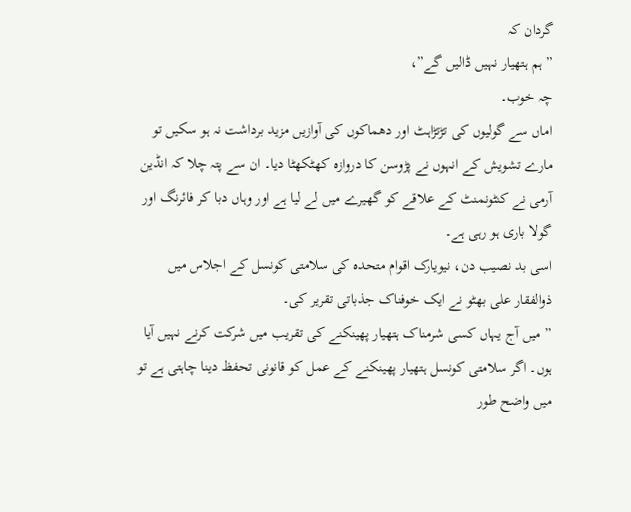گردان کہ
” ہم ہتھیار نہیں ڈالیں گے”،
چہ خوب۔
اماں سے گولیوں کی تڑتڑاہٹ اور دھماکوں کی آوازیں مزید برداشت نہ ہو سکیں تو مارے تشویش کے انہوں نے پڑوسن کا دروازہ کھٹکھٹا دیا۔ ان سے پتہ چلا کہ انڈین آرمی نے کنٹونمنٹ کے علاقے کو گھیرے میں لے لیا ہے اور وہاں دبا کر فائرنگ اور گولا باری ہو رہی ہے۔
اسی بد نصیب دن، نیویارک اقوام متحدہ کی سلامتی کونسل کے اجلاس میں ذوالفقار علی بھٹو نے ایک خوفناک جذباتی تقریر کی۔
” میں آج یہاں کسی شرمناک ہتھیار پھینکنے کی تقریب میں شرکت کرنے نہیں آیا ہوں۔ اگر سلامتی کونسل ہتھیار پھینکنے کے عمل کو قانونی تحفظ دینا چاہتی ہے تو میں واضح طور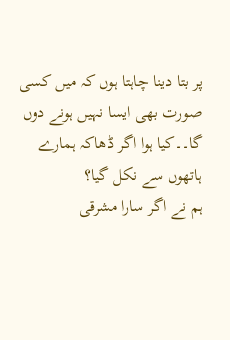پر بتا دینا چاہتا ہوں کہ میں کسی صورت بھی ایسا نہیں ہونے دوں گا۔۔کیا ہوا اگر ڈھاکہ ہمارے ہاتھوں سے نکل گیا؟
ہم نے اگر سارا مشرقی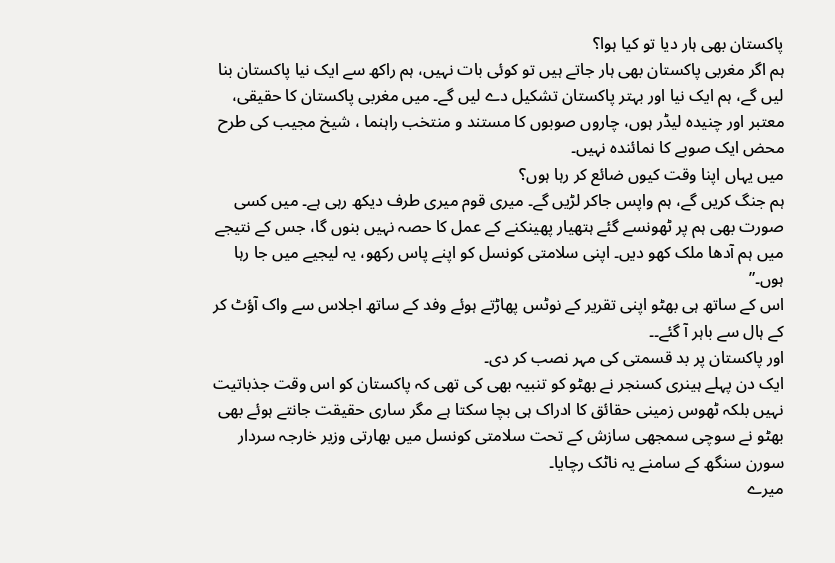پاکستان بھی ہار دیا تو کیا ہوا؟
ہم اگر مغربی پاکستان بھی ہار جاتے ہیں تو کوئی بات نہیں، ہم راکھ سے ایک نیا پاکستان بنا لیں گے، ہم ایک نیا اور بہتر پاکستان تشکیل دے لیں گے۔ میں مغربی پاکستان کا حقیقی، معتبر اور چنیدہ لیڈر ہوں، چاروں صوبوں کا مستند و منتخب راہنما ، شیخ مجیب کی طرح محض ایک صوبے کا نمائندہ نہیں۔
میں یہاں اپنا وقت کیوں ضائع کر رہا ہوں؟
ہم جنگ کریں گے، ہم واپس جاکر لڑیں گے۔ میری قوم میری طرف دیکھ رہی ہے۔ میں کسی صورت بھی ہم پر ٹھونسے گئے ہتھیار پھینکنے کے عمل کا حصہ نہیں بنوں گا، جس کے نتیجے میں ہم آدھا ملک کھو دیں۔ اپنی سلامتی کونسل کو اپنے پاس رکھو، یہ لیجیے میں جا رہا ہوں۔”
اس کے ساتھ ہی بھٹو اپنی تقریر کے نوٹس پھاڑتے ہوئے وفد کے ساتھ اجلاس سے واک آؤٹ کر کے ہال سے باہر آ گئے۔۔
اور پاکستان پر بد قسمتی کی مہر نصب کر دی۔
ایک دن پہلے ہینری کسنجر نے بھٹو کو تنبیہ بھی کی تھی کہ پاکستان کو اس وقت جذباتیت نہیں بلکہ ٹھوس زمینی حقائق کا ادراک ہی بچا سکتا ہے مگر ساری حقیقت جانتے ہوئے بھی بھٹو نے سوچی سمجھی سازش کے تحت سلامتی کونسل میں بھارتی وزیر خارجہ سردار سورن سنگھ کے سامنے یہ ناٹک رچایا۔
میرے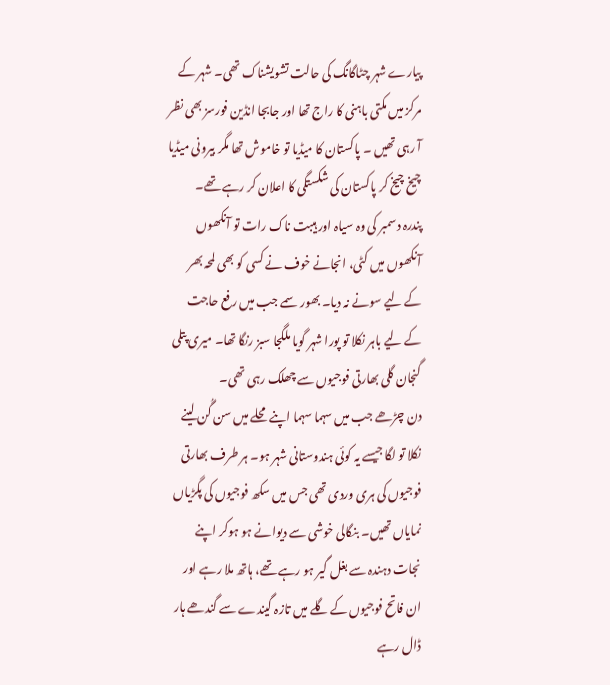پیارے شہر چٹاگانگ کی حالت تشویشناک تھی۔ شہر کے مرکز میں مکتی باہنی کا راج تھا اور جابجا انڈین فورسز بھی نظر آ رہی تھیں ۔ پاکستان کا میڈیا تو خاموش تھا مگر بیرونی میڈیا چیخ چیخ کر پاکستان کی شکستگی کا اعلان کر رہے تھے۔
پندرہ دسمبر کی وہ سیاہ اور ہیبت ناک رات تو آنکھوں آنکھوں میں کٹی، انجانے خوف نے کسی کو بھی لمحہ بھر کے لیے سونے نہ دیا۔ بھور سمے جب میں رفع حاجت کے لیے باہر نکلا تو پورا شہر گویا ملگجا سبز رنگا تھا۔ میری پتلی گنجان گلی بھارتی فوجیوں سے چھلک رہی تھی۔
دن چڑھے جب میں سہما سہما اپنے محلے میں سن گُن لینے نکلا تو لگا جیسے یہ کوئی ہندوستانی شہر ہو۔ ہر طرف بھارتی فوجیوں کی ہری وردی تھی جس میں سکھ فوجیوں کی پگڑیاں نمایاں تھیں۔ بنگالی خوشی سے دیوانے ہو ہوکر اپنے نجات دہندہ سے بغل گیر ہو رہے تھے، ہاتھ ملا رہے اور ان فاتح فوجیوں کے گلے میں تازہ گیندے سے گندھے ہار ڈال رہے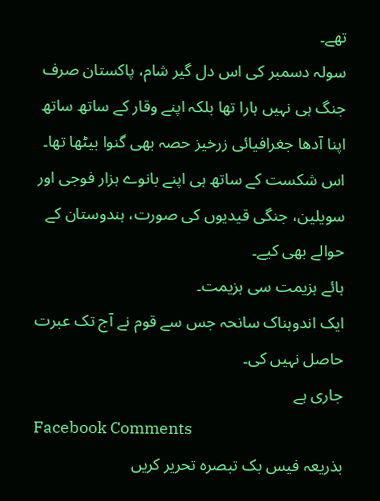تھے۔
سولہ دسمبر کی اس دل گیر شام، پاکستان صرف جنگ ہی نہیں ہارا تھا بلکہ اپنے وقار کے ساتھ ساتھ اپنا آدھا جغرافیائی زرخیز حصہ بھی گنوا بیٹھا تھا۔ اس شکست کے ساتھ ہی اپنے بانوے ہزار فوجی اور سویلین، جنگی قیدیوں کی صورت، ہندوستان کے حوالے بھی کیے۔
ہائے ہزیمت سی ہزیمت۔
ایک اندوہناک سانحہ جس سے قوم نے آج تک عبرت حاصل نہیں کی۔
جاری ہے
Facebook Comments
بذریعہ فیس بک تبصرہ تحریر کریں